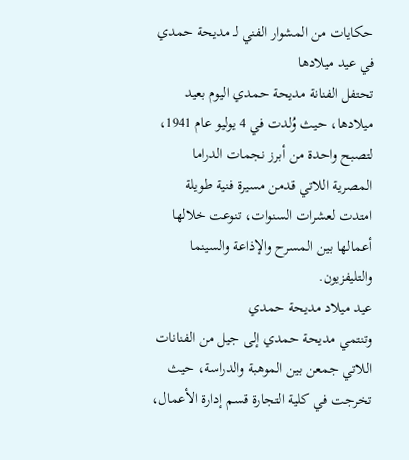حكايات من المشوار الفني لـ مديحة حمدي في عيد ميلادها
تحتفل الفنانة مديحة حمدي اليوم بعيد ميلادها، حيث وُلدت في 4 يوليو عام 1941، لتصبح واحدة من أبرز نجمات الدراما المصرية اللاتي قدمن مسيرة فنية طويلة امتدت لعشرات السنوات، تنوعت خلالها أعمالها بين المسرح والإذاعة والسينما والتليفزيون.
عيد ميلاد مديحة حمدي
وتنتمي مديحة حمدي إلى جيل من الفنانات اللاتي جمعن بين الموهبة والدراسة، حيث تخرجت في كلية التجارة قسم إدارة الأعمال،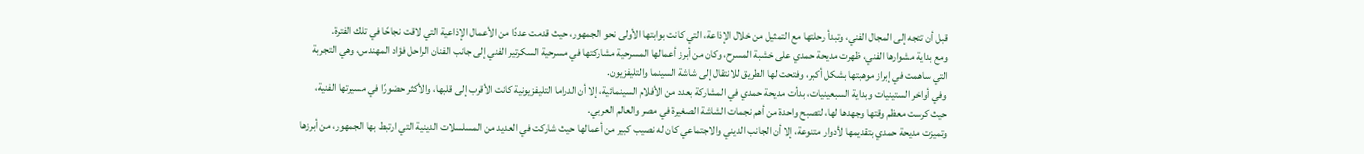قبل أن تتجه إلى المجال الفني، وتبدأ رحلتها مع التمثيل من خلال الإذاعة، التي كانت بوابتها الأولى نحو الجمهور، حيث قدمت عددًا من الأعمال الإذاعية التي لاقت نجاحًا في تلك الفترة.
ومع بداية مشوارها الفني، ظهرت مديحة حمدي على خشبة المسرح، وكان من أبرز أعمالها المسرحية مشاركتها في مسرحية السكرتير الفني إلى جانب الفنان الراحل فؤاد المهندس، وهي التجربة التي ساهمت في إبراز موهبتها بشكل أكبر، وفتحت لها الطريق للانتقال إلى شاشة السينما والتليفزيون.
وفي أواخر الستينيات وبداية السبعينيات، بدأت مديحة حمدي في المشاركة بعدد من الأفلام السينمائية، إلا أن الدراما التليفزيونية كانت الأقرب إلى قلبها، والأكثر حضورًا في مسيرتها الفنية، حيث كرست معظم وقتها وجهدها لها، لتصبح واحدة من أهم نجمات الشاشة الصغيرة في مصر والعالم العربي.
وتميزت مديحة حمدي بتقديمها لأدوار متنوعة، إلا أن الجانب الديني والاجتماعي كان له نصيب كبير من أعمالها حيث شاركت في العديد من المسلسلات الدينية التي ارتبط بها الجمهور، من أبرزها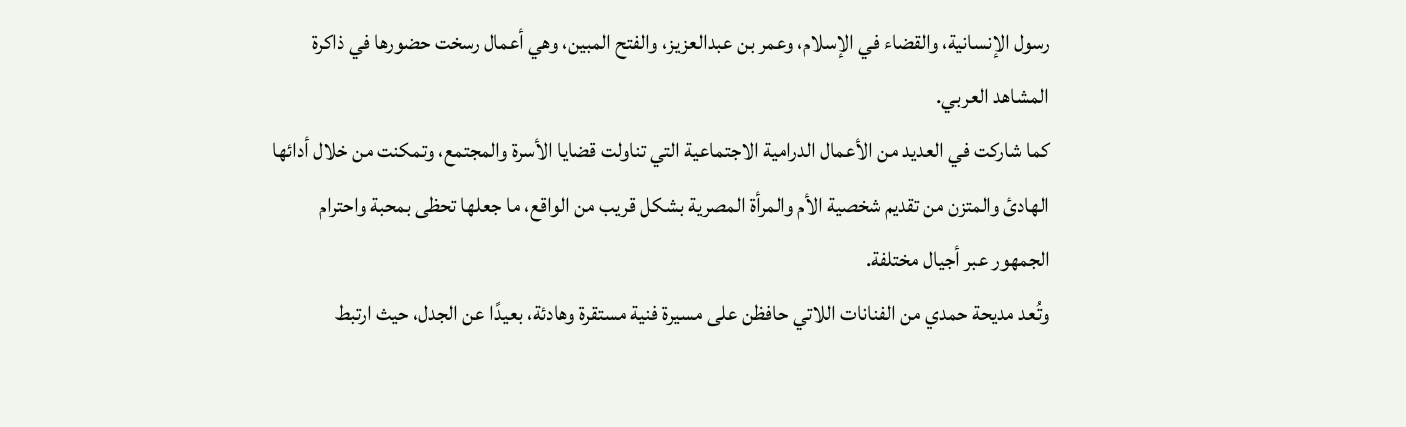رسول الإنسانية، والقضاء في الإسلام، وعمر بن عبدالعزيز، والفتح المبين، وهي أعمال رسخت حضورها في ذاكرة المشاهد العربي.
كما شاركت في العديد من الأعمال الدرامية الاجتماعية التي تناولت قضايا الأسرة والمجتمع، وتمكنت من خلال أدائها الهادئ والمتزن من تقديم شخصية الأم والمرأة المصرية بشكل قريب من الواقع، ما جعلها تحظى بمحبة واحترام الجمهور عبر أجيال مختلفة.
وتُعد مديحة حمدي من الفنانات اللاتي حافظن على مسيرة فنية مستقرة وهادئة، بعيدًا عن الجدل، حيث ارتبط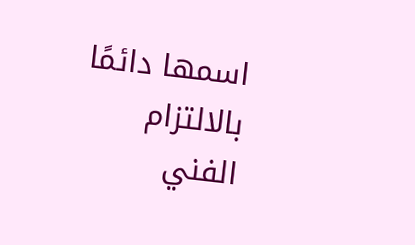اسمها دائمًا بالالتزام الفني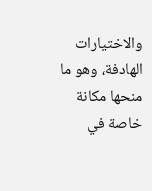والاختيارات الهادفة، وهو ما منحها مكانة خاصة في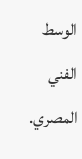الوسط الفني المصري.